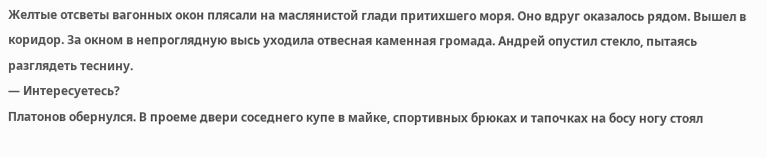Желтые отсветы вагонных окон плясали на маслянистой глади притихшего моря. Оно вдруг оказалось рядом. Вышел в коридор. За окном в непроглядную высь уходила отвесная каменная громада. Андрей опустил стекло, пытаясь разглядеть теснину.
— Интересуетесь?
Платонов обернулся. В проеме двери соседнего купе в майке, спортивных брюках и тапочках на босу ногу стоял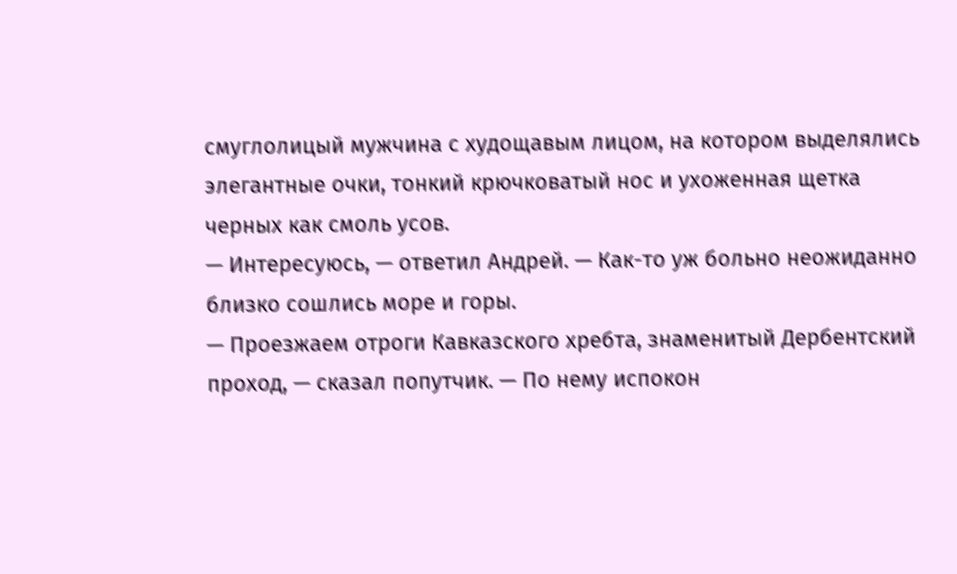смуглолицый мужчина с худощавым лицом, на котором выделялись элегантные очки, тонкий крючковатый нос и ухоженная щетка черных как смоль усов.
— Интересуюсь, — ответил Андрей. — Как-то уж больно неожиданно близко сошлись море и горы.
— Проезжаем отроги Кавказского хребта, знаменитый Дербентский проход, — сказал попутчик. — По нему испокон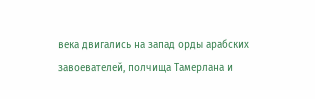века двигались на запад орды арабских завоевателей, полчища Тамерлана и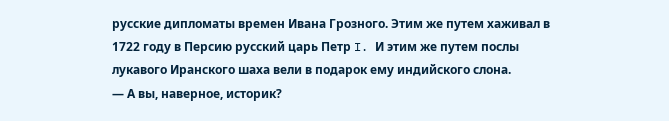русские дипломаты времен Ивана Грозного. Этим же путем хаживал в 1722 году в Персию русский царь Петр I. И этим же путем послы лукавого Иранского шаха вели в подарок ему индийского слона.
— А вы, наверное, историк?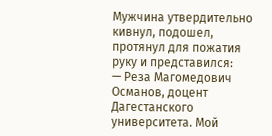Мужчина утвердительно кивнул, подошел, протянул для пожатия руку и представился:
— Реза Магомедович Османов, доцент Дагестанского университета. Мой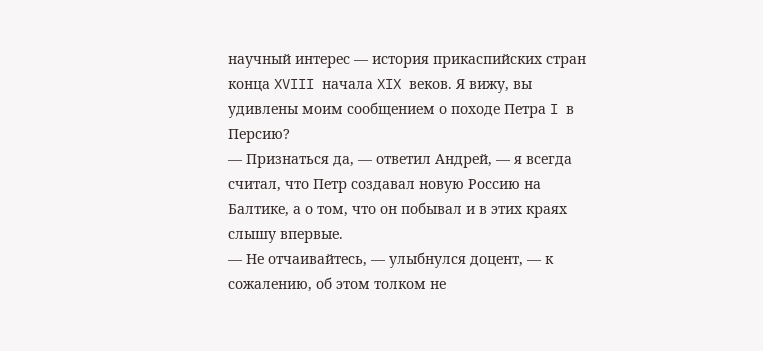научный интерес — история прикаспийских стран конца XVIII начала XIX веков. Я вижу, вы удивлены моим сообщением о походе Петра I в Персию?
— Признаться да, — ответил Андрей, — я всегда считал, что Петр создавал новую Россию на Балтике, а о том, что он побывал и в этих краях слышу впервые.
— Не отчаивайтесь, — улыбнулся доцент, — к сожалению, об этом толком не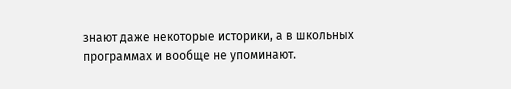знают даже некоторые историки, а в школьных программах и вообще не упоминают.